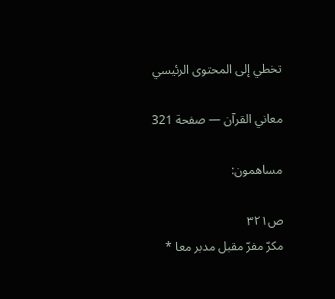تخطي إلى المحتوى الرئيسي

معاني القرآن — صفحة 321

مساهمون:

ص٣٢١
مكرّ مفرّ مقبل مدبر معا *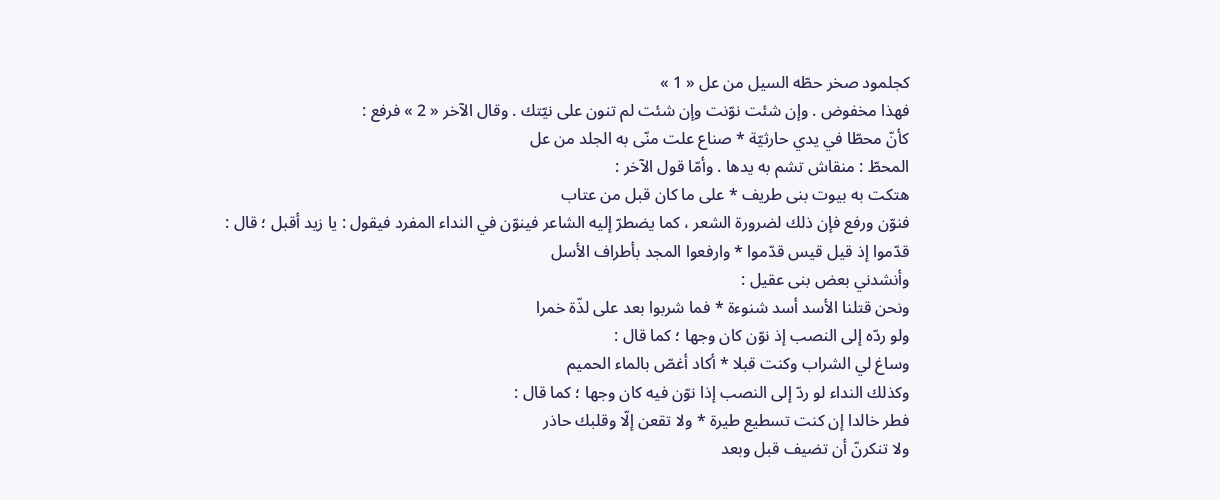كجلمود صخر حطّه السيل من عل « 1 »
فهذا مخفوض . وإن شئت نوّنت وإن شئت لم تنون على نيّتك . وقال الآخر « 2 » فرفع :
كأنّ محطّا في يدي حارثيّة * صناع علت منّى به الجلد من عل
المحطّ : منقاش تشم به يدها . وأمّا قول الآخر :
هتكت به بيوت بنى طريف * على ما كان قبل من عتاب
فنوّن ورفع فإن ذلك لضرورة الشعر ، كما يضطرّ إليه الشاعر فينوّن في النداء المفرد فيقول : يا زيد أقبل ؛ قال :
قدّموا إذ قيل قيس قدّموا * وارفعوا المجد بأطراف الأسل
وأنشدني بعض بنى عقيل :
ونحن قتلنا الأسد أسد شنوءة * فما شربوا بعد على لذّة خمرا
ولو ردّه إلى النصب إذ نوّن كان وجها ؛ كما قال :
وساغ لي الشراب وكنت قبلا * أكاد أغصّ بالماء الحميم
وكذلك النداء لو ردّ إلى النصب إذا نوّن فيه كان وجها ؛ كما قال :
فطر خالدا إن كنت تسطيع طيرة * ولا تقعن إلّا وقلبك حاذر
ولا تنكرنّ أن تضيف قبل وبعد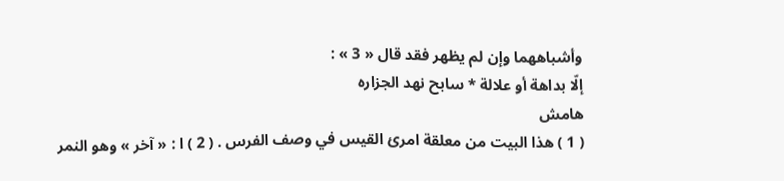وأشباههما وإن لم يظهر فقد قال « 3 » :
إلّا بداهة أو علالة * سابح نهد الجزاره
هامش
( 1 ) هذا البيت من معلقة امرئ القيس في وصف الفرس . ( 2 ) ا : « آخر » وهو النمر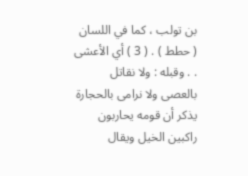بن تولب ، كما في اللسان ( حطط ) . ( 3 ) أي الأعشى . . وقبله : ولا نقاتل بالعصى ولا نرامى بالحجارة يذكر أن قومه يحاربون راكبين الخيل ويقال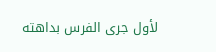لأول جرى الفرس بداهته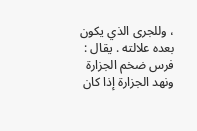، وللجرى الذي يكون بعده علالته . يقال : فرس ضخم الجزارة ونهد الجزارة إذا كان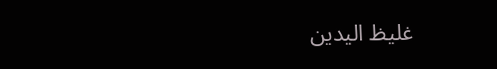غليظ اليدين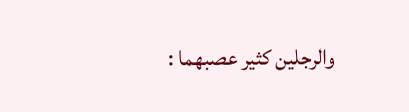والرجلين كثير عصبهما :